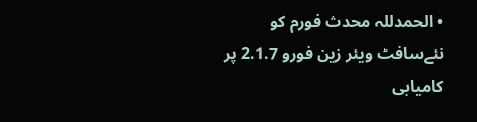• الحمدللہ محدث فورم کو نئےسافٹ ویئر زین فورو 2.1.7 پر کامیابی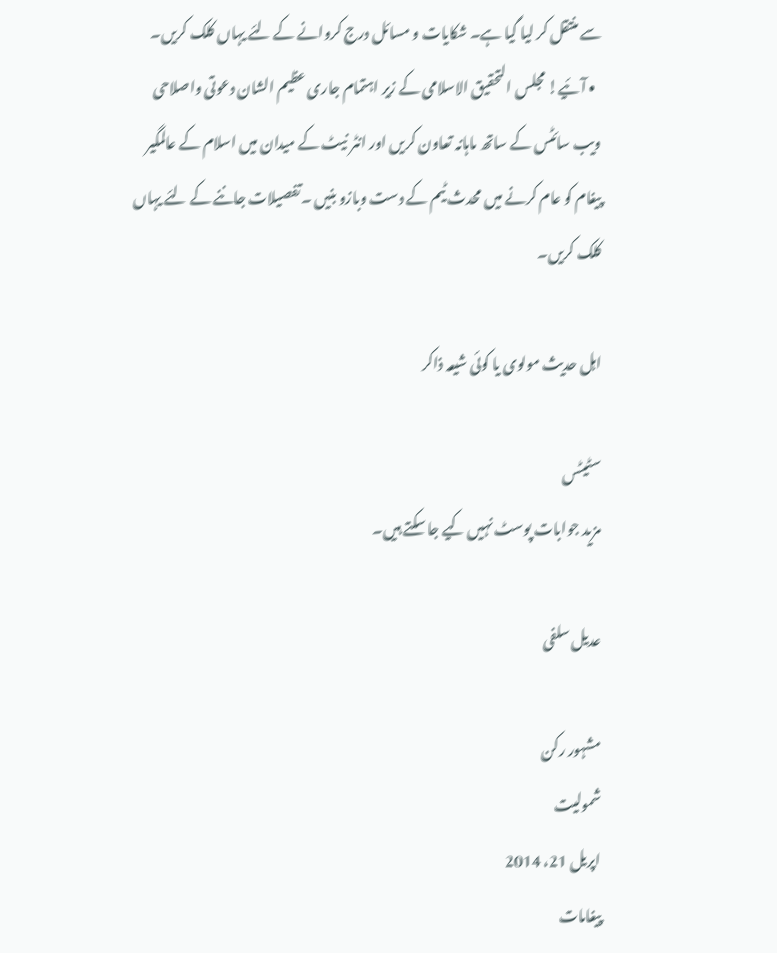سے منتقل کر لیا گیا ہے۔ شکایات و مسائل درج کروانے کے لئے یہاں کلک کریں۔
  • آئیے! مجلس التحقیق الاسلامی کے زیر اہتمام جاری عظیم الشان دعوتی واصلاحی ویب سائٹس کے ساتھ ماہانہ تعاون کریں اور انٹر نیٹ کے میدان میں اسلام کے عالمگیر پیغام کو عام کرنے میں محدث ٹیم کے دست وبازو بنیں ۔تفصیلات جاننے کے لئے یہاں کلک کریں۔

اہل حدیث مولوی یا کوئی شیعہ ذاکر

سٹیٹس
مزید جوابات پوسٹ نہیں کیے جا سکتے ہیں۔

عدیل سلفی

مشہور رکن
شمولیت
اپریل 21، 2014
پیغامات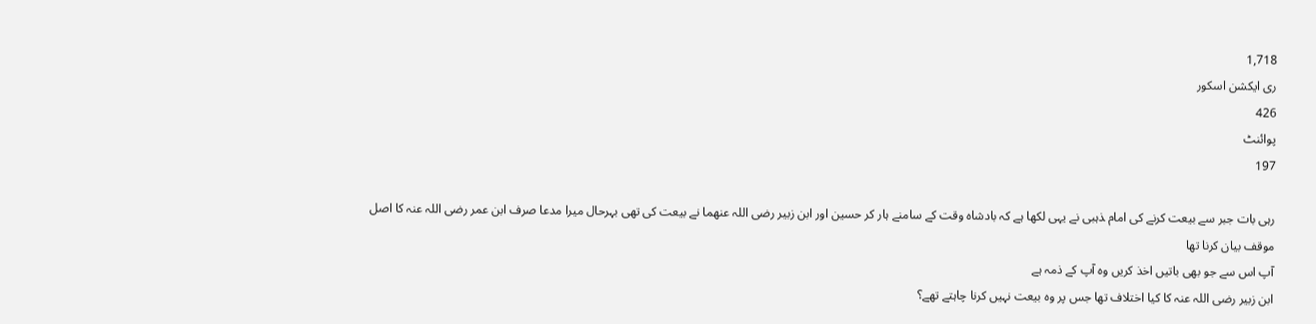1,718
ری ایکشن اسکور
426
پوائنٹ
197

رہی بات جبر سے بیعت کرنے کی امام ‍ذہبی نے یہی لکھا ہے کہ بادشاہ وقت کے سامنے ہار کر حسین اور ابن زبیر رضی اللہ عنھما نے بیعت کی تھی بہرحال میرا مدعا صرف ابن عمر رضی اللہ عنہ کا اصل موقف بیان کرنا تھا
آپ اس سے جو بھی باتیں اخذ کریں وہ آپ کے ذمہ ہے
ابن زبیر رضی اللہ عنہ کا کیا اختلاف تھا جس پر وہ بیعت نہیں کرنا چاہتے تھے؟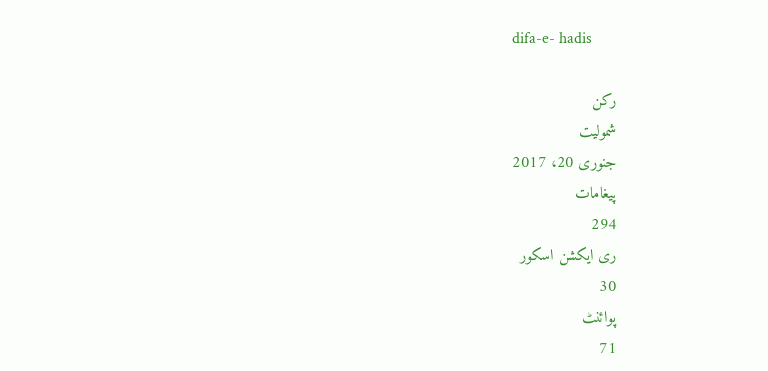difa-e- hadis

رکن
شمولیت
جنوری 20، 2017
پیغامات
294
ری ایکشن اسکور
30
پوائنٹ
71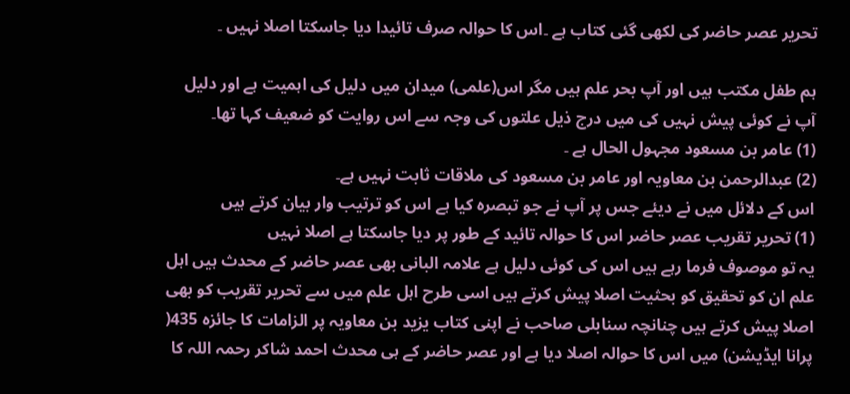تحریر عصر حاضر کی لکھی گئی کتاب ہے ۔اس کا حوالہ صرف تائیدا دیا جاسکتا اصلا نہیں ۔

ہم طفل مکتب ہیں اور آپ بحر علم ہیں مگر اس(علمی) میدان میں دلیل کی اہمیت ہے اور دلیل آپ نے کوئی پیش نہیں کی میں درج ذیل علتوں کی وجہ سے اس روایت کو ضعیف کہا تھا۔
(1) عامر بن مسعود مجہول الحال ہے ۔
(2) عبدالرحمن بن معاویہ اور عامر بن مسعود کی ملاقات ثابت نہیں ہے۔
اس کے دلائل میں نے دیئے جس پر آپ نے جو تبصرہ کیا ہے اس کو ترتیب وار بیان کرتے ہیں
(1) تحریر تقریب عصر حاضر اس کا حوالہ تائید کے طور پر دیا جاسکتا ہے اصلا نہیں
یہ تو موصوف فرما رہے ہیں اس کی کوئی دلیل ہے علامہ البانی بھی عصر حاضر کے محدث ہیں اہل علم ان کو تحقیق کو بحثیت اصلا پیش کرتے ہیں اسی طرح اہل علم میں سے تحریر تقریب کو بھی اصلا پیش کرتے ہیں چنانچہ سنابلی صاحب نے اپنی کتاب یزید بن معاویہ پر الزامات کا جائزہ 435( پرانا ایڈیشن) میں اس کا حوالہ اصلا دیا ہے اور عصر حاضر کے ہی محدث احمد شاکر رحمہ اللہ کا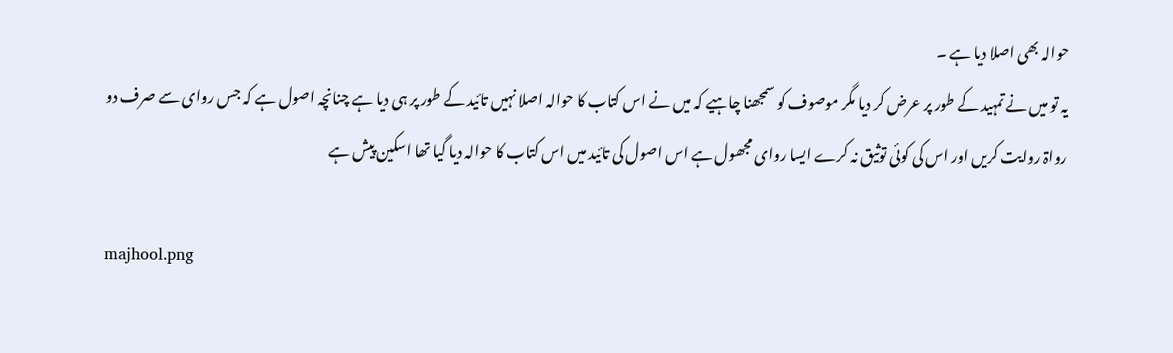حوالہ بھی اصلا دیا ہے ۔
یہ تو میں نے تمہید کے طور پر عرض کر دیا مگر موصوف کو سمجھنا چاہیے کہ میں نے اس کتاب کا حوالہ اصلا نہیں تائید کے طور پر ہی دیا ہے چنانچہ اصول ہے کہ جس روای سے صرف دو رواۃ روایت کریں اور اس کی کوئی توثیق نہ کرے ایسا روای مجھول ہے اس اصول کی تائید میں اس کتاب کا حوالہ دیا گیا تھا اسکین پیش ہے

majhool.png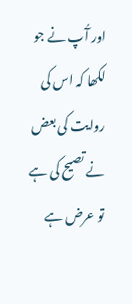اور آُپ نے جو لکھا کہ اس کی روایت کی بعض نے تصیح کی ہے تو عرض ہے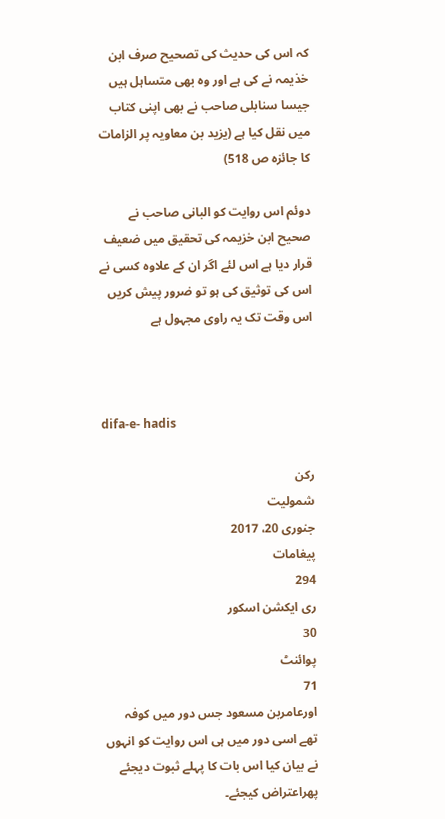کہ اس کی حدیث کی تصحیح صرف ابن خذیمہ نے کی ہے اور وہ بھی متساہل ہیں جیسا سنابلی صاحب نے بھی اپنی کتاب میں نقل کیا ہے (یزید بن معاویہ پر الزامات کا جائزہ ص 518)

دوئم اس روایت کو البانی صاحب نے صحیح ابن خزیمہ کی تحقیق میں ضعیف قرار دیا ہے اس لئے اگر ان کے علاوہ کسی نے اس کی توثیق کی ہو تو ضرور پیش کریں اس وقت تک یہ راوی مجہول ہے



difa-e- hadis

رکن
شمولیت
جنوری 20، 2017
پیغامات
294
ری ایکشن اسکور
30
پوائنٹ
71
اورعامربن مسعود جس دور میں کوفہ تھے اسی دور میں ہی اس روایت کو انہوں نے بیان کیا اس بات کا پہلے ثبوت دیجئے پھراعتراض کیجئے۔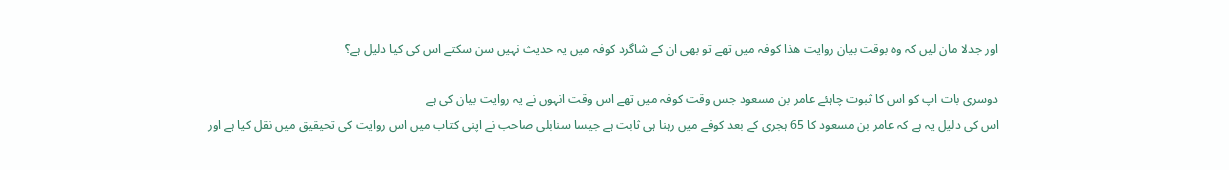اور جدلا مان لیں کہ وہ بوقت بیان روایت ھذا کوفہ میں تھے تو بھی ان کے شاگرد کوفہ میں یہ حدیث نہیں سن سکتے اس کی کیا دلیل ہے؟َ

دوسری بات اپ کو اس کا ثبوت چاہئے عامر بن مسعود جس وقت کوفہ میں تھے اس وقت انہوں نے یہ روایت بیان کی ہے
اس کی دلیل یہ ہے کہ عامر بن مسعود کا 65 ہجری کے بعد کوفے میں رہنا ہی ثابت ہے جیسا سنابلی صاحب نے اپنی کتاب میں اس روایت کی تحیقیق میں نقل کیا ہے اور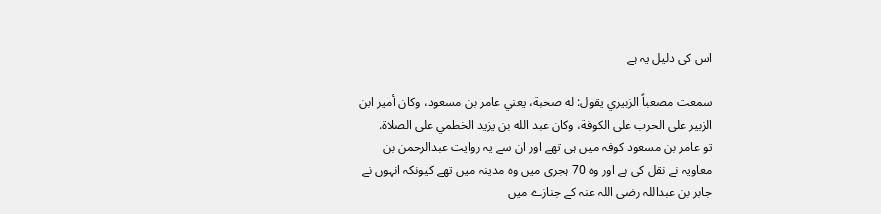اس کی دلیل یہ ہے

سمعت مصعباً الزبيري يقول: له صحبة، يعني عامر بن مسعود، وكان أمير ابن الزبير على الحرب على الكوفة، وكان عبد الله بن يزيد الخطمي على الصلاة.
تو عامر بن مسعود کوفہ میں ہی تھے اور ان سے یہ روایت عبدالرحمن بن معاویہ نے نقل کی ہے اور وہ 70 ہجری میں وہ مدینہ میں تھے کیونکہ انہوں نے جابر بن عبداللہ رضی اللہ عنہ کے جنازے میں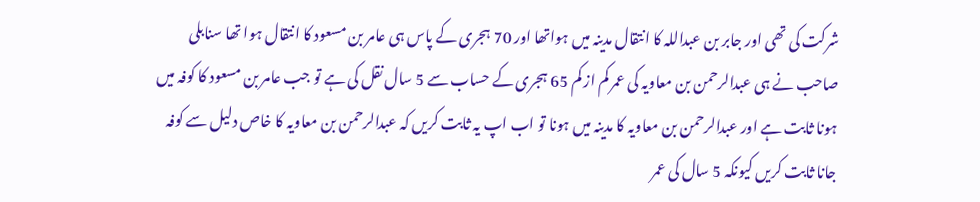شرکت کی تھی اور جابر بن عبداللہ کا انتقال مدینہ میں ہواتھا اور 70 ہجری کے پاس ہی عامر بن مسعود کا انتقال ہوا تھا سنابلی صاحب نے ہی عبدالرحمن بن معاویہ کی عمر کم از کم 65 ہجری کے حساب سے 5 سال نقل کی ہے تو جب عامر بن مسعود کا کوفہ میں ہونا ثابت ہے اور عبدالرحمن بن معاویہ کا مدینہ میں ہونا تو اب اپ یہ ثابت کریں کہ عبدالرحمن بن معاویہ کا خاص دلیل سے کوفہ جانا ثابت کریں کیونکہ 5 سال کی عمر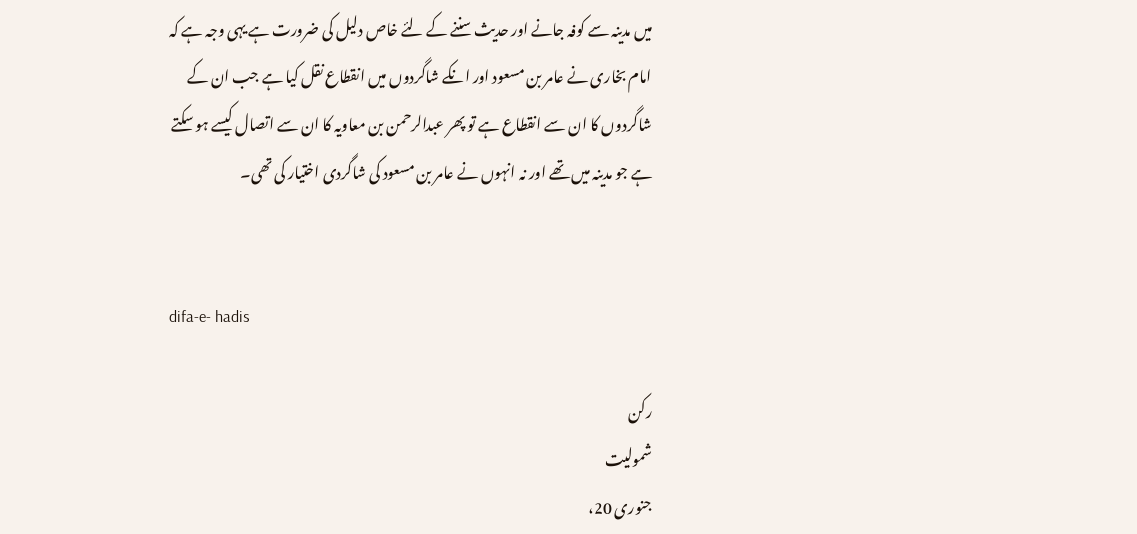میں مدینہ سے کوفہ جانے اور حدیث سننے کے لئے خاص دلیل کی ضرورت ہے یہی وجہ ہے کہ امام بخاری نے عامر بن مسعود اور انکے شاگردوں میں انقطاع نقل کیا ہے جب ان کے شاگردوں کا ان سے انقطاع ہے تو پھر عبدالرحمن بن معاویہ کا ان سے اتصال کیسے ہو سکتے ہے جو مدینہ میں تھے اور نہ انہوں نے عامر بن مسعود کی شاگردی اختیار کی تھی۔


difa-e- hadis

رکن
شمولیت
جنوری 20،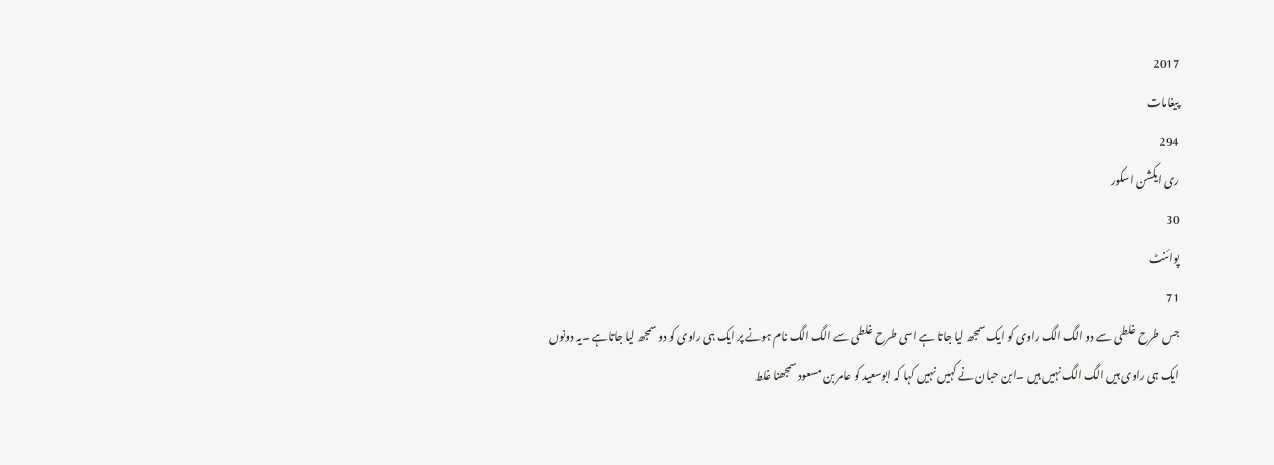2017
پیغامات
294
ری ایکشن اسکور
30
پوائنٹ
71
جس طرح غلطی سے دو الگ الگ راوی کو ایک سمجھ لیا جاتا ہے اسی طرح غلطی سے الگ الگ نام ہونے پر ایک ہی راوی کو دو سمجھ لیا جاتاہے ۔یہ دونوں ایک ہی راوی ہیں الگ الگ نہیں ہیں ۔ابن حبان نے کہیں نہیں کہا کہ ابوسعید کو عامر بن مسعود سمجھنا غلط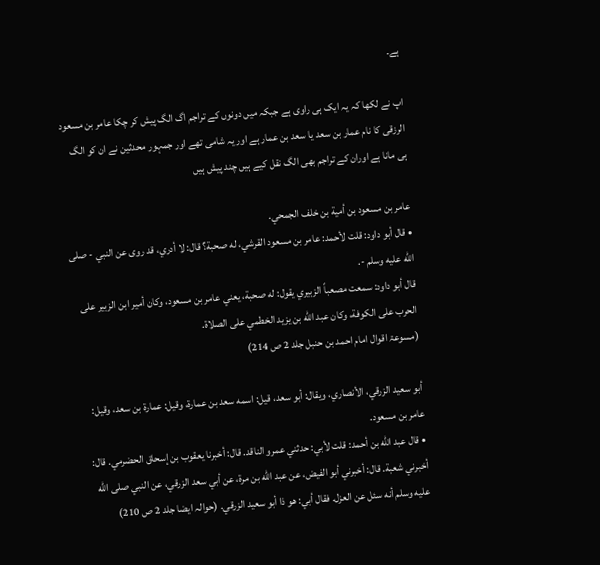ہے۔

اپ نے لکھا کہ یہ ایک ہی راوی ہے جبکہ میں دونوں کے تراجم اگ الگ پیش کر چکا عامر بن مسعود الرزقی کا نام عمار بن سعد یا سعد بن عمار ہے اور یہ شامی تھے اور جمہور محدثین نے ان کو الگ ہی مانا ہے اوران کے تراجم بھی الگ نقل کیے ہیں چند پیش ہیں

عامر بن مسعود بن أمية بن خلف الجمحي.
• قال أبو داود: قلت لأحمد: عامر بن مسعود القرشي، له صحبة؟ قال: لا أدري، قد روى عن النبي - صلى الله عليه وسلم -.
قال أبو داود: سمعت مصعباً الزبيري يقول: له صحبة، يعني عامر بن مسعود، وكان أمير ابن الزبير على الحرب على الكوفة، وكان عبد الله بن يزيد الخطمي على الصلاة.
(مسوعۃ اقوال امام احمد بن حنبل جلد 2 ص 214)

أبو سعيد الزرقي، الأنصاري، ويقال: أبو سعد، قيل: اسمه سعد بن عمارة، وقيل: عمارة بن سعد، وقيل: عامر بن مسعود.
• قال عبد الله بن أحمد: قلت لأبي: حدثني عمرو الناقد. قال: أخبرنا يعقوب بن إسحاق الحضرمي. قال: أخبرني شعبة. قال: أخبرني أبو الفيض، عن عبد الله بن مرة، عن أبي سعد الزرقي، عن النبي صلى الله عليه وسلم أنه سئل عن العزل. فقال أبي: هو ذا أبو سعيد الزرقي. (حوالہ ایضا جلد 2 ص 210)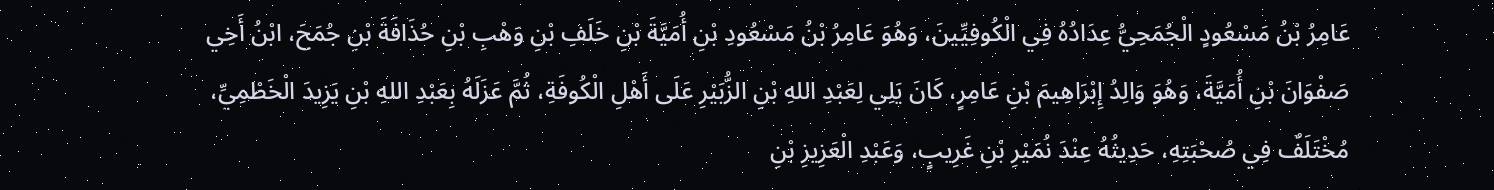عَامِرُ بْنُ مَسْعُودٍ الْجُمَحِيُّ عِدَادُهُ فِي الْكُوفِيِّينَ، وَهُوَ عَامِرُ بْنُ مَسْعُودِ بْنِ أُمَيَّةَ بْنِ خَلَفِ بْنِ وَهْبِ بْنِ حُذَافَةَ بْنِ جُمَحَ، ابْنُ أَخِي صَفْوَانَ بْنِ أُمَيَّةَ، وَهُوَ وَالِدُ إِبْرَاهِيمَ بْنِ عَامِرٍ، كَانَ يَلِي لِعَبْدِ اللهِ بْنِ الزُّبَيْرِ عَلَى أَهْلِ الْكُوفَةِ، ثُمَّ عَزَلَهُ بِعَبْدِ اللهِ بْنِ يَزِيدَ الْخَطْمِيِّ، مُخْتَلَفٌ فِي صُحْبَتِهِ، حَدِيثُهُ عِنْدَ نُمَيْرِ بْنِ غَرِيبٍ، وَعَبْدِ الْعَزِيزِ بْنِ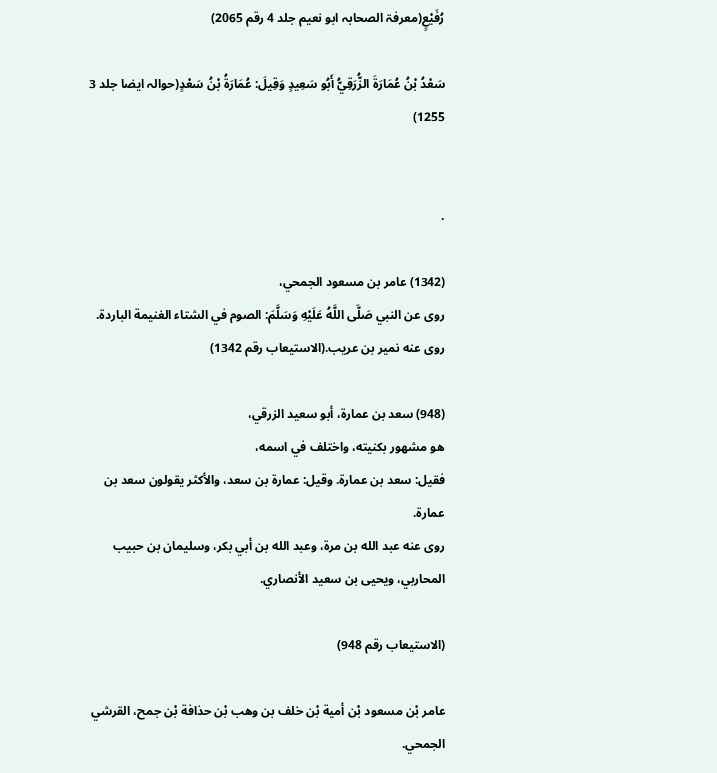رُفَيْعٍ(معرفۃ الصحابہ ابو نعیم جلد 4 رقم 2065)

سَعْدُ بْنُ عُمَارَةَ الزُّرَقِيُّ أَبُو سَعِيدٍ وَقِيلَ: عُمَارَةُ بْنُ سَعْدٍ(حوالہ ایضا جلد 3 1255)


.

(1342) عامر بن مسعود الجمحي،
روى عن النبي صَلَّى اللَّهُ عَلَيْهِ وَسَلَّمَ: الصوم في الشتاء الغنيمة الباردة. روى عنه نمير بن عريب.(الاستیعاب رقم 1342)

(948) سعد بن عمارة، أبو سعيد الزرقي،
هو مشهور بكنيته، واختلف في اسمه،
فقيل: سعد بن عمارة. وقيل: عمارة بن سعد، والأكثر يقولون سعد بن عمارة.
روى عنه عبد الله بن مرة، وعبد الله بن أبي بكر، وسليمان بن حبيب المحاربي، ويحيى بن سعيد الأنصاري.

(الاستیعاب رقم 948)

عامر بْن مسعود بْن أمية بْن خلف بن وهب بْن حذافة بْن جمح، القرشي الجمحي.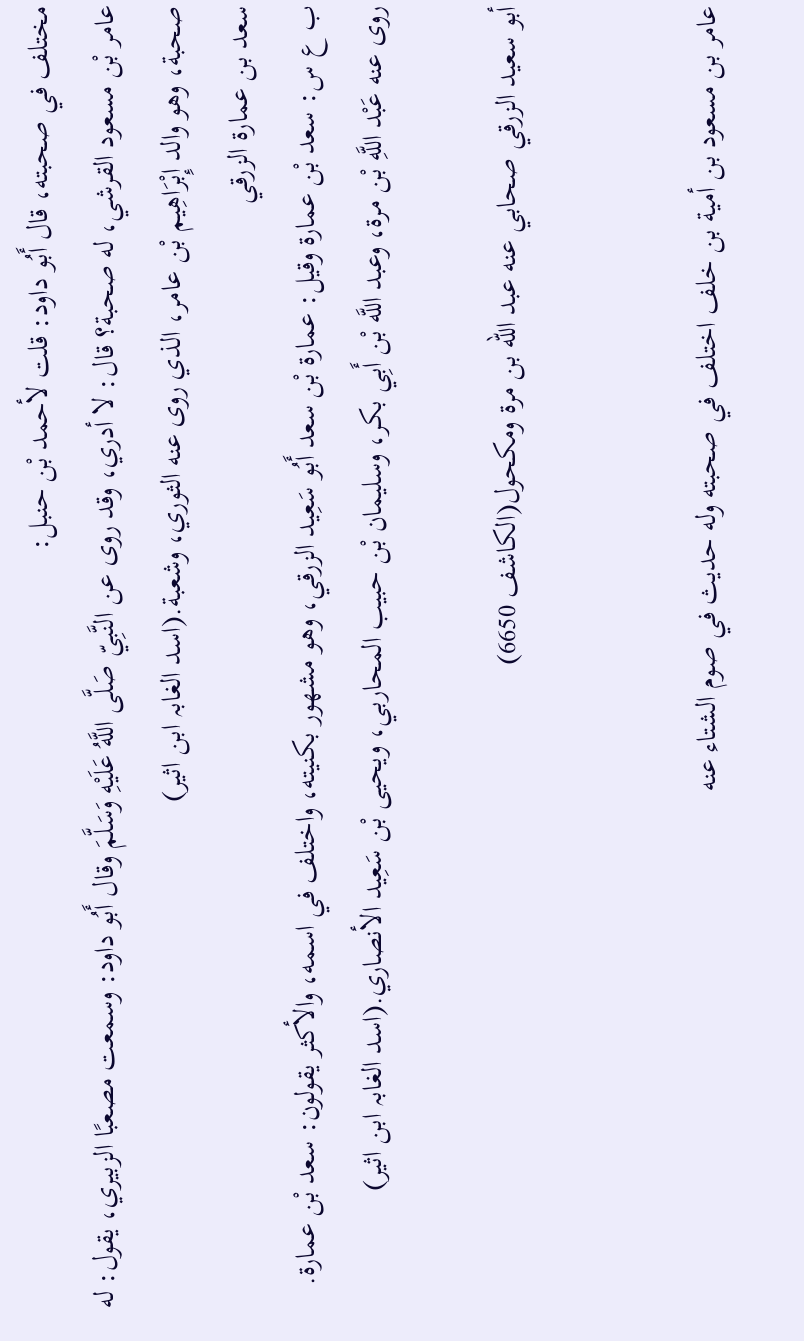مختلف في صحبته، قال أَبُو داود: قلت لأحمد بْن حنبل:
عامر بْن مسعود القرشي، له صحبة؟ قال: لا أدري، وقد روى عن النَّبِيّ صَلَّى اللَّهُ عَلَيْهِ وَسَلَّمَ وقال أَبُو داود: وسمعت مصعبًا الزبيري، يقول: له صحبة، وهو والد إِبْرَاهِيم بْن عامر، الذي روى عنه الثوري، وشعبة.(اسد الغابہ ابن اثیر)
سعد بن عمارة الزرقي
ب ع س: سعد بْن عمارة وقيل: عمارة بْن سعد أَبُو سَعِيد الزرقي، وهو مشهور بكنيته، واختلف في اسمه، والأكثر يقولون: سعد بْن عمارة.
روى عنه عَبْد اللَّهِ بْن مرة، وعبد اللَّه بْن أَبِي بكر، وسليمان بْن حبيب المحاربي، ويحيى بْن سَعِيد الأنصاري.(اسد الغابہ ابن اثیر)

أبو سعيد الزرقي صحابي عنه عبد الله بن مرة ومكحول(الکاشف 6650)


عامر بن مسعود بن أمية بن خلف اختلف في صحبته وله حديث في صوم الشتاء عنه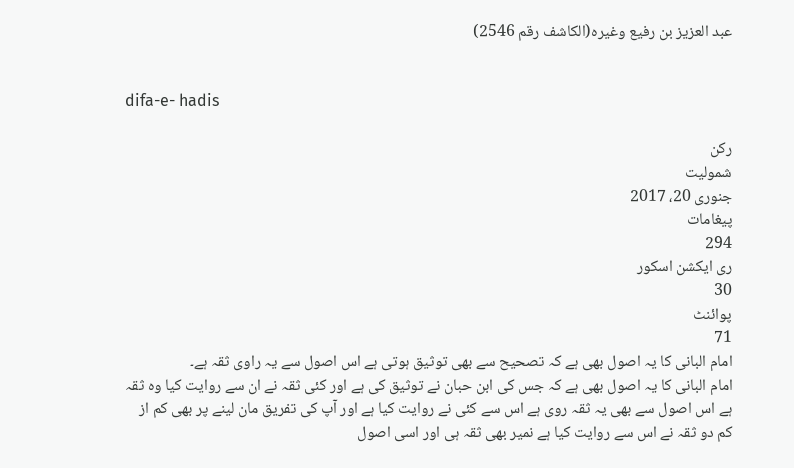عبد العزيز بن رفيع وغيره(الکاشف رقم 2546)


difa-e- hadis

رکن
شمولیت
جنوری 20، 2017
پیغامات
294
ری ایکشن اسکور
30
پوائنٹ
71
امام البانی کا یہ اصول بھی ہے کہ تصحیح سے بھی توثیق ہوتی ہے اس اصول سے یہ راوی ثقہ ہے۔
امام البانی کا یہ اصول بھی ہے کہ جس کی ابن حبان نے توثیق کی ہے اور کئی ثقہ نے ان سے روایت کیا وہ ثقہ ہے اس اصول سے بھی یہ ثقہ روی ہے اس سے کئی نے روایت کیا ہے اور آپ کی تفریق مان لینے پر بھی کم از کم دو ثقہ نے اس سے روایت کیا ہے نمیر بھی ثقہ ہی اور اسی اصول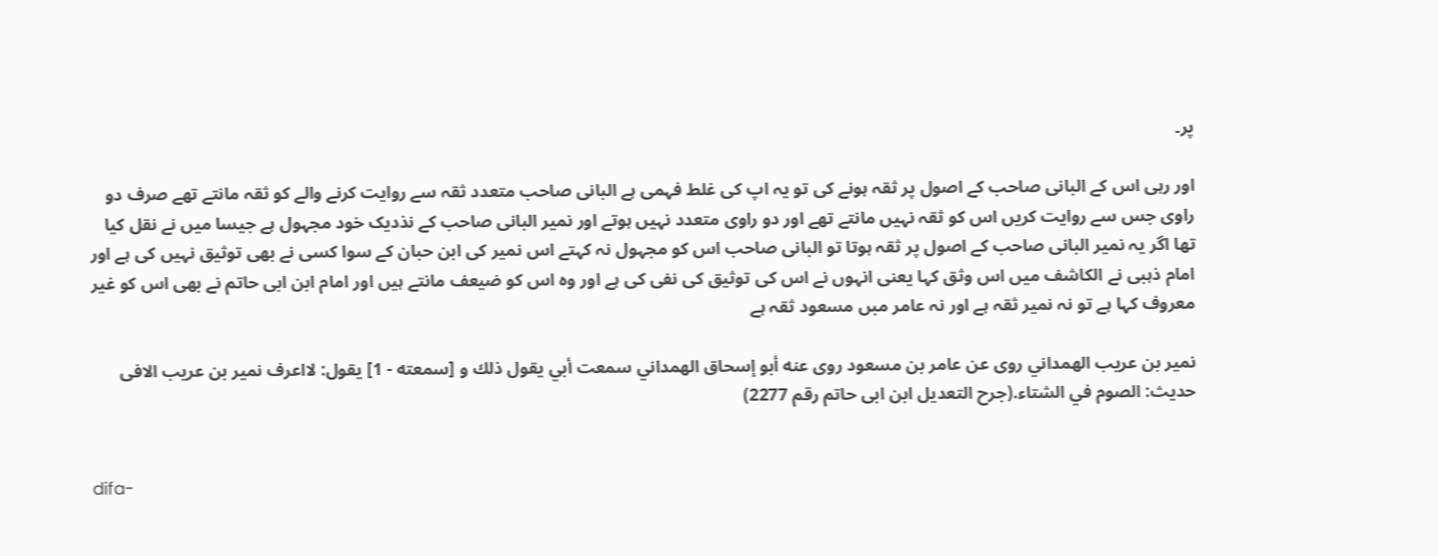پر۔

اور رہی اس کے البانی صاحب کے اصول پر ثقہ ہونے کی تو یہ اپ کی غلط فہمی ہے البانی صاحب متعدد ثقہ سے روایت کرنے والے کو ثقہ مانتے تھے صرف دو راوی جس سے روایت کریں اس کو ثقہ نہیں مانتے تھے اور دو راوی متعدد نہیں ہوتے اور نمیر البانی صاحب کے نذدیک خود مجہول ہے جیسا میں نے نقل کیا تھا اگر یہ نمیر البانی صاحب کے اصول پر ثقہ ہوتا تو البانی صاحب اس کو مجہول نہ کہتے اس نمیر کی ابن حبان کے سوا کسی نے بھی توثیق نہیں کی ہے اور امام ذہبی نے الکاشف میں اس وثق کہا یعنی انہوں نے اس کی توثیق کی نفی کی ہے اور وہ اس کو ضیعف مانتے ہیں اور امام ابن ابی حاتم نے بھی اس کو غیر معروف کہا ہے تو نہ نمیر ثقہ ہے اور نہ عامر مبں مسعود ثقہ ہے

نمير بن عريب الهمداني روى عن عامر بن مسعود روى عنه أبو إسحاق الهمداني سمعت أبي يقول ذلك و [سمعته - 1] يقول: لااعرف نمير بن عريب الافى حديث: الصوم في الشتاء.(جرح التعدیل ابن ابی حاتم رقم 2277)


difa-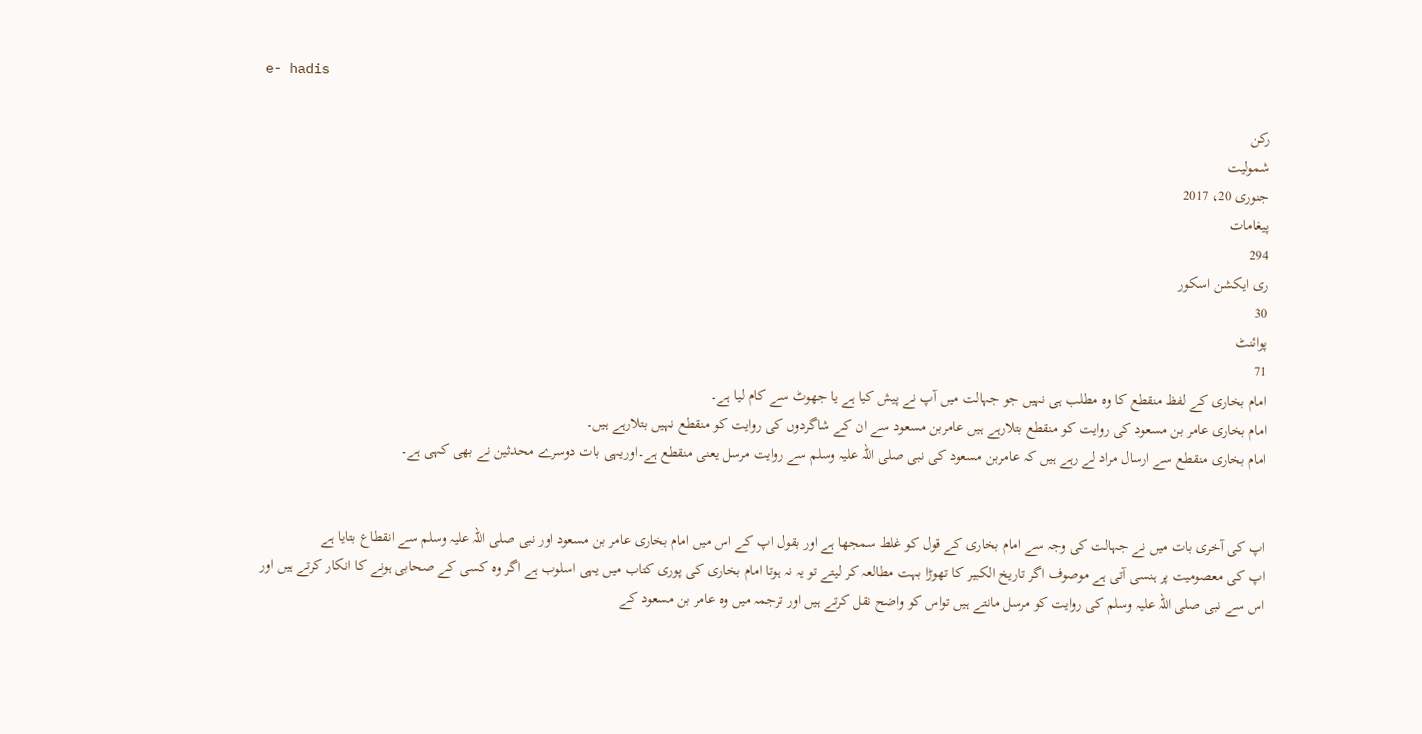e- hadis

رکن
شمولیت
جنوری 20، 2017
پیغامات
294
ری ایکشن اسکور
30
پوائنٹ
71
امام بخاری کے لفظ منقطع کا وہ مطلب ہی نہیں جو جہالت میں آپ نے پیش کیا ہے یا جھوٹ سے کام لیا ہے۔
امام بخاری عامر بن مسعود کی روایت کو منقطع بتلارہے ہیں عامربن مسعود سے ان کے شاگردوں کی روایت کو منقطع نہیں بتلارہے ہیں۔
امام بخاری منقطع سے ارسال مراد لے رہے ہیں کہ عامربن مسعود کی نبی صلی اللہ علیہ وسلم سے روایت مرسل یعنی منقطع ہے۔اوریہی بات دوسرے محدثین نے بھی کہی ہے۔


اپ کی آخری بات میں نے جہالت کی وجہ سے امام بخاری کے قول کو غلط سمجھا ہے اور بقول اپ کے اس میں امام بخاری عامر بن مسعود اور نبی صلی اللہ علیہ وسلم سے انقطاع بتایا ہے
اپ کی معصومیت پر ہنسی آتی ہے موصوف اگر تاریخ الکبیر کا تھوڑا بہت مطالعہ کر لیتے تو یہ نہ ہوتا امام بخاری کی پوری کتاب میں یہی اسلوب ہے اگر وہ کسی کے صحابی ہونے کا انکار کرتے ہیں اور اس سے نبی صلی اللہ علیہ وسلم کی روایت کو مرسل مانتے ہیں تواس کو واضح نقل کرتے ہیں اور ترجمہ میں وہ عامر بن مسعود کے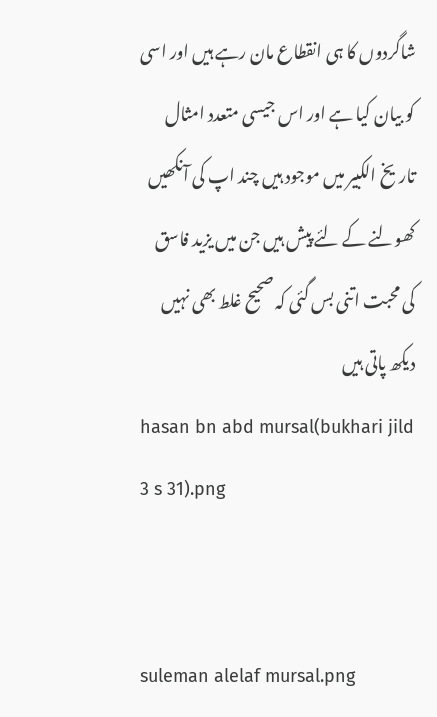شاگردوں کا ہی انقطاع مان رہے ہیں اور اسی کو بیان کیا ہے اور اس جیسی متعدد امثال تاریخ الکبیر میں موجود ہیں چند اپ کی آنکھیں کھولنے کے لئے پیش ہیں جن میں یزید فاسق کی محبت اتنی بس گئی کہ صحیح غلط بھی نہیں دیکھ پاتی ہیں
hasan bn abd mursal(bukhari jild 3 s 31).png


suleman alelaf mursal.png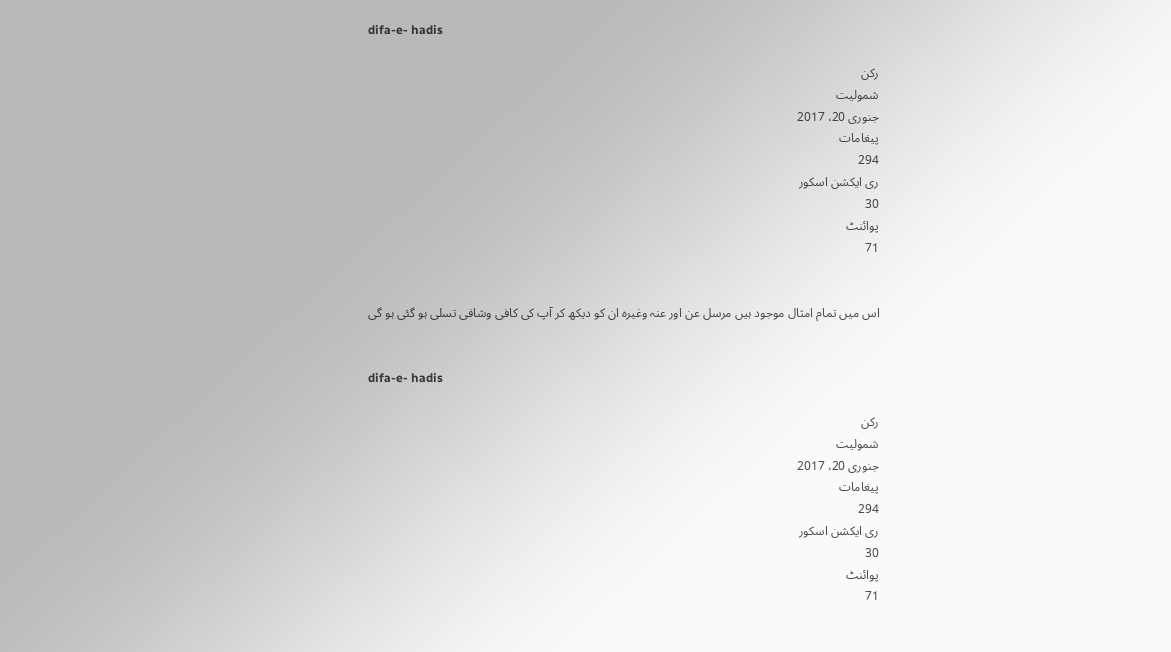difa-e- hadis

رکن
شمولیت
جنوری 20، 2017
پیغامات
294
ری ایکشن اسکور
30
پوائنٹ
71


اس میں تمام امثال موجود ہیں مرسل عن اور عنہ وغیرہ ان کو دیکھ کر آپ کی کافی وشافی تسلی ہو گئی ہو گی


difa-e- hadis

رکن
شمولیت
جنوری 20، 2017
پیغامات
294
ری ایکشن اسکور
30
پوائنٹ
71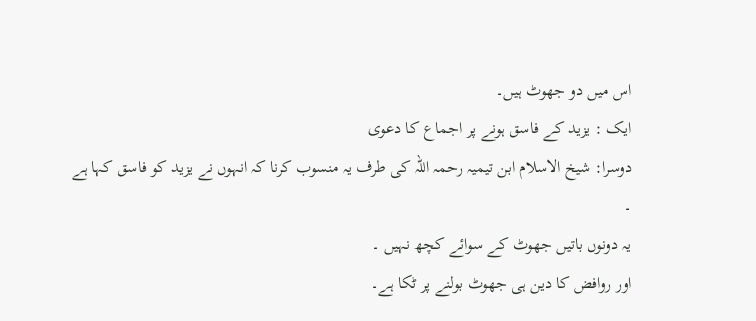اس میں دو جھوٹ ہیں۔
ایک : یزید کے فاسق ہونے پر اجماع کا دعوی
دوسرا: شیخ الاسلام ابن تیمیہ رحمہ اللہ کی طرف یہ منسوب کرنا کہ انہوں نے یزید کو فاسق کہا ہے ۔
یہ دونوں باتیں جھوٹ کے سوائے کچھ نہیں ۔
اور روافض کا دین ہی جھوٹ بولنے پر ٹکا ہے۔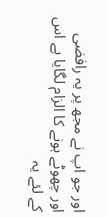اور جو اپ نے مجھ پر یہ رافضی اور چھوٹے ہونے کا الزام لگایا ہے اس کے لئے یہ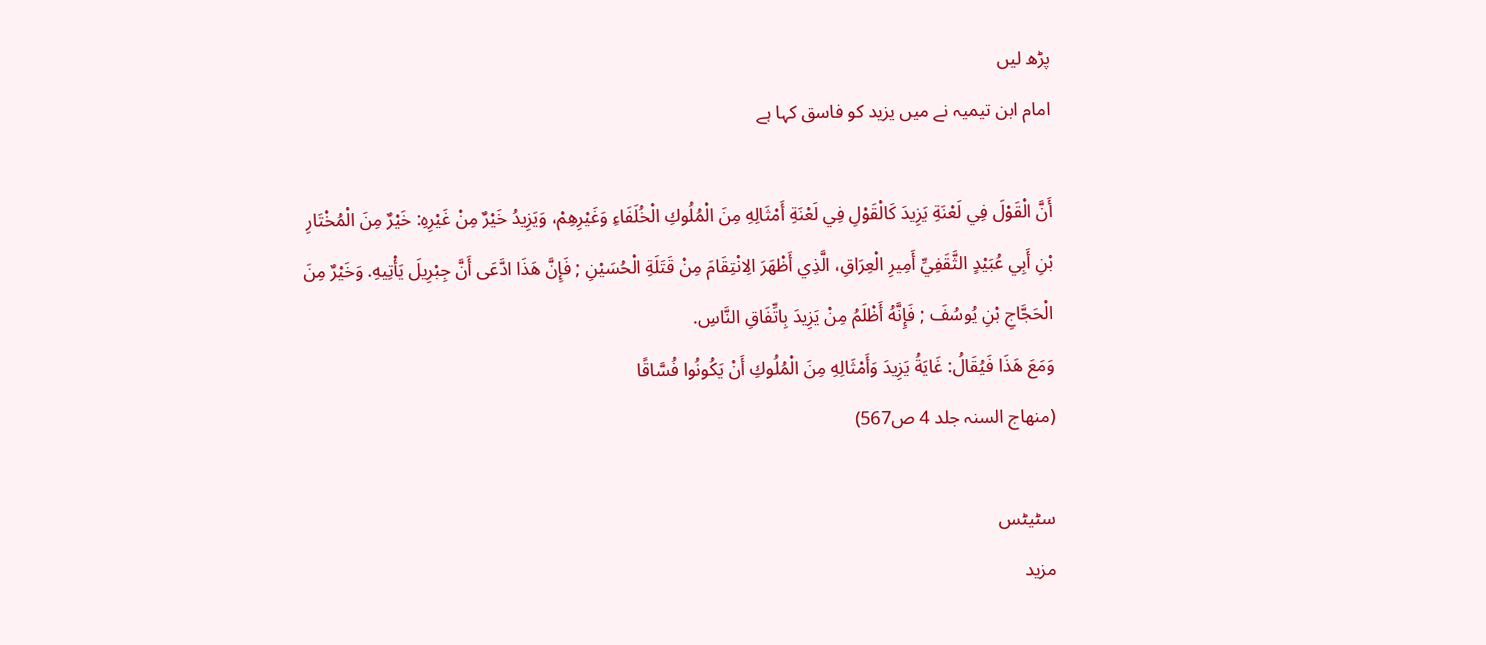پڑھ لیں
امام ابن تیمیہ نے میں یزید کو فاسق کہا ہے

أَنَّ الْقَوْلَ فِي لَعْنَةِ يَزِيدَ كَالْقَوْلِ فِي لَعْنَةِ أَمْثَالِهِ مِنَ الْمُلُوكِ الْخُلَفَاءِ وَغَيْرِهِمْ، وَيَزِيدُ خَيْرٌ مِنْ غَيْرِهِ: خَيْرٌ مِنَ الْمُخْتَارِ بْنِ أَبِي عُبَيْدٍ الثَّقَفِيِّ أَمِيرِ الْعِرَاقِ، الَّذِي أَظْهَرَ الِانْتِقَامَ مِنْ قَتَلَةِ الْحُسَيْنِ ; فَإِنَّ هَذَا ادَّعَى أَنَّ جِبْرِيلَ يَأْتِيهِ. وَخَيْرٌ مِنَ الْحَجَّاجِ بْنِ يُوسُفَ ; فَإِنَّهُ أَظْلَمُ مِنْ يَزِيدَ بِاتِّفَاقِ النَّاسِ.
وَمَعَ هَذَا فَيُقَالُ: غَايَةُ يَزِيدَ وَأَمْثَالِهِ مِنَ الْمُلُوكِ أَنْ يَكُونُوا فُسَّاقًا
(منھاج السنہ جلد 4 ص567)

سٹیٹس
مزید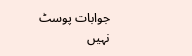جوابات پوسٹ نہیں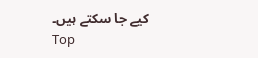کیے جا سکتے ہیں۔
Top